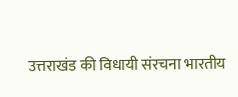उत्तराखंड की विधायी संरचना भारतीय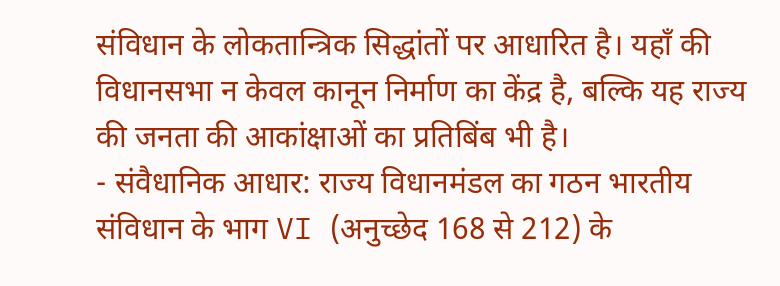संविधान के लोकतान्त्रिक सिद्धांतों पर आधारित है। यहाँ की विधानसभा न केवल कानून निर्माण का केंद्र है, बल्कि यह राज्य की जनता की आकांक्षाओं का प्रतिबिंब भी है।
- संवैधानिक आधार: राज्य विधानमंडल का गठन भारतीय संविधान के भाग VI (अनुच्छेद 168 से 212) के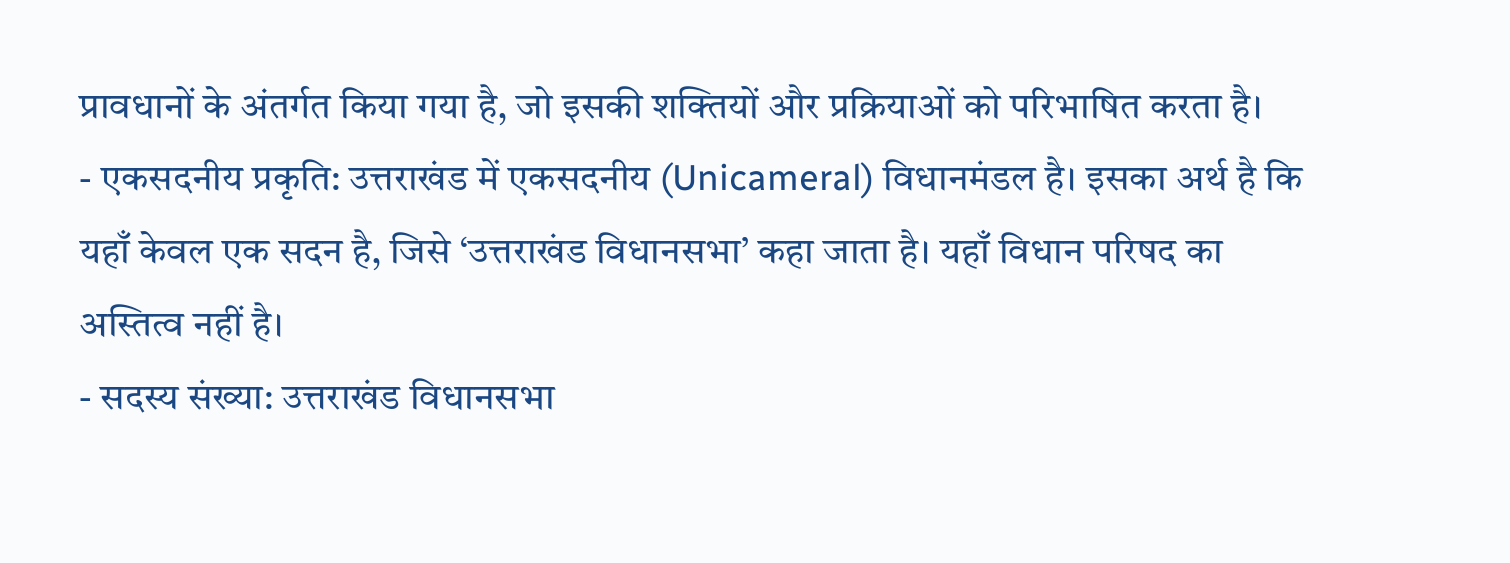प्रावधानों के अंतर्गत किया गया है, जो इसकी शक्तियों और प्रक्रियाओं को परिभाषित करता है।
- एकसदनीय प्रकृति: उत्तराखंड में एकसदनीय (Unicameral) विधानमंडल है। इसका अर्थ है कि यहाँ केवल एक सदन है, जिसे ‘उत्तराखंड विधानसभा’ कहा जाता है। यहाँ विधान परिषद का अस्तित्व नहीं है।
- सदस्य संख्या: उत्तराखंड विधानसभा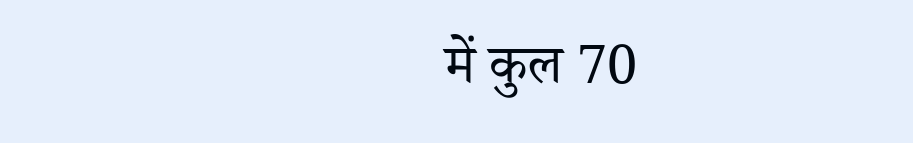में कुल 70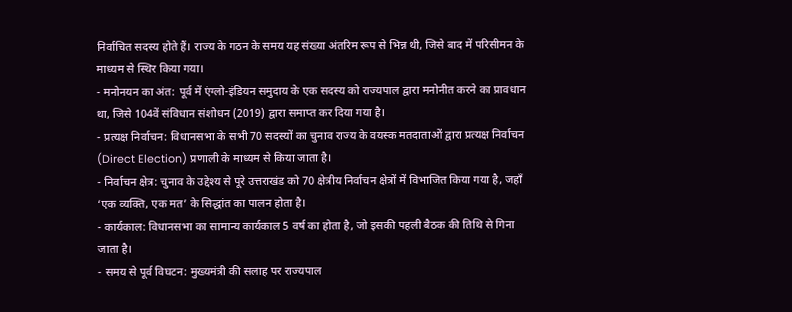निर्वाचित सदस्य होते हैं। राज्य के गठन के समय यह संख्या अंतरिम रूप से भिन्न थी, जिसे बाद में परिसीमन के माध्यम से स्थिर किया गया।
- मनोनयन का अंत: पूर्व में एंग्लो-इंडियन समुदाय के एक सदस्य को राज्यपाल द्वारा मनोनीत करने का प्रावधान था, जिसे 104वें संविधान संशोधन (2019) द्वारा समाप्त कर दिया गया है।
- प्रत्यक्ष निर्वाचन: विधानसभा के सभी 70 सदस्यों का चुनाव राज्य के वयस्क मतदाताओं द्वारा प्रत्यक्ष निर्वाचन (Direct Election) प्रणाली के माध्यम से किया जाता है।
- निर्वाचन क्षेत्र: चुनाव के उद्देश्य से पूरे उत्तराखंड को 70 क्षेत्रीय निर्वाचन क्षेत्रों में विभाजित किया गया है, जहाँ ‘एक व्यक्ति, एक मत’ के सिद्धांत का पालन होता है।
- कार्यकाल: विधानसभा का सामान्य कार्यकाल 5 वर्ष का होता है, जो इसकी पहली बैठक की तिथि से गिना जाता है।
- समय से पूर्व विघटन: मुख्यमंत्री की सलाह पर राज्यपाल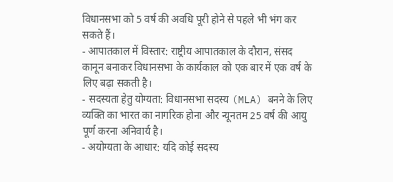विधानसभा को 5 वर्ष की अवधि पूरी होने से पहले भी भंग कर सकते हैं।
- आपातकाल में विस्तार: राष्ट्रीय आपातकाल के दौरान, संसद कानून बनाकर विधानसभा के कार्यकाल को एक बार में एक वर्ष के लिए बढ़ा सकती है।
- सदस्यता हेतु योग्यता: विधानसभा सदस्य (MLA) बनने के लिए व्यक्ति का भारत का नागरिक होना और न्यूनतम 25 वर्ष की आयु पूर्ण करना अनिवार्य है।
- अयोग्यता के आधार: यदि कोई सदस्य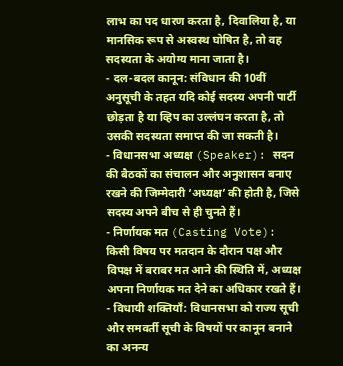लाभ का पद धारण करता है, दिवालिया है, या मानसिक रूप से अस्वस्थ घोषित है, तो वह सदस्यता के अयोग्य माना जाता है।
- दल-बदल कानून: संविधान की 10वीं अनुसूची के तहत यदि कोई सदस्य अपनी पार्टी छोड़ता है या व्हिप का उल्लंघन करता है, तो उसकी सदस्यता समाप्त की जा सकती है।
- विधानसभा अध्यक्ष (Speaker): सदन की बैठकों का संचालन और अनुशासन बनाए रखने की जिम्मेदारी ‘अध्यक्ष’ की होती है, जिसे सदस्य अपने बीच से ही चुनते हैं।
- निर्णायक मत (Casting Vote): किसी विषय पर मतदान के दौरान पक्ष और विपक्ष में बराबर मत आने की स्थिति में, अध्यक्ष अपना निर्णायक मत देने का अधिकार रखते हैं।
- विधायी शक्तियाँ: विधानसभा को राज्य सूची और समवर्ती सूची के विषयों पर कानून बनाने का अनन्य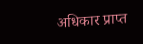अधिकार प्राप्त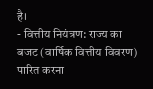है।
- वित्तीय नियंत्रण: राज्य का बजट (वार्षिक वित्तीय विवरण) पारित करना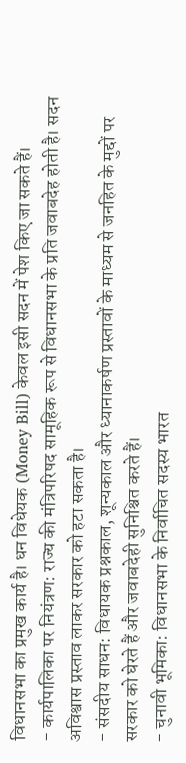विधानसभा का प्रमुख कार्य है। धन विधेयक (Money Bill) केवल इसी सदन में पेश किए जा सकते हैं।
- कार्यपालिका पर नियंत्रण: राज्य की मंत्रिपरिषद सामूहिक रूप से विधानसभा के प्रति जवाबदेह होती है। सदन अविश्वास प्रस्ताव लाकर सरकार को हटा सकता है।
- संसदीय साधन: विधायक प्रश्नकाल, शून्यकाल और ध्यानाकर्षण प्रस्तावों के माध्यम से जनहित के मुद्दों पर सरकार को घेरते हैं और जवाबदेही सुनिश्चित करते हैं।
- चुनावी भूमिका: विधानसभा के निर्वाचित सदस्य भारत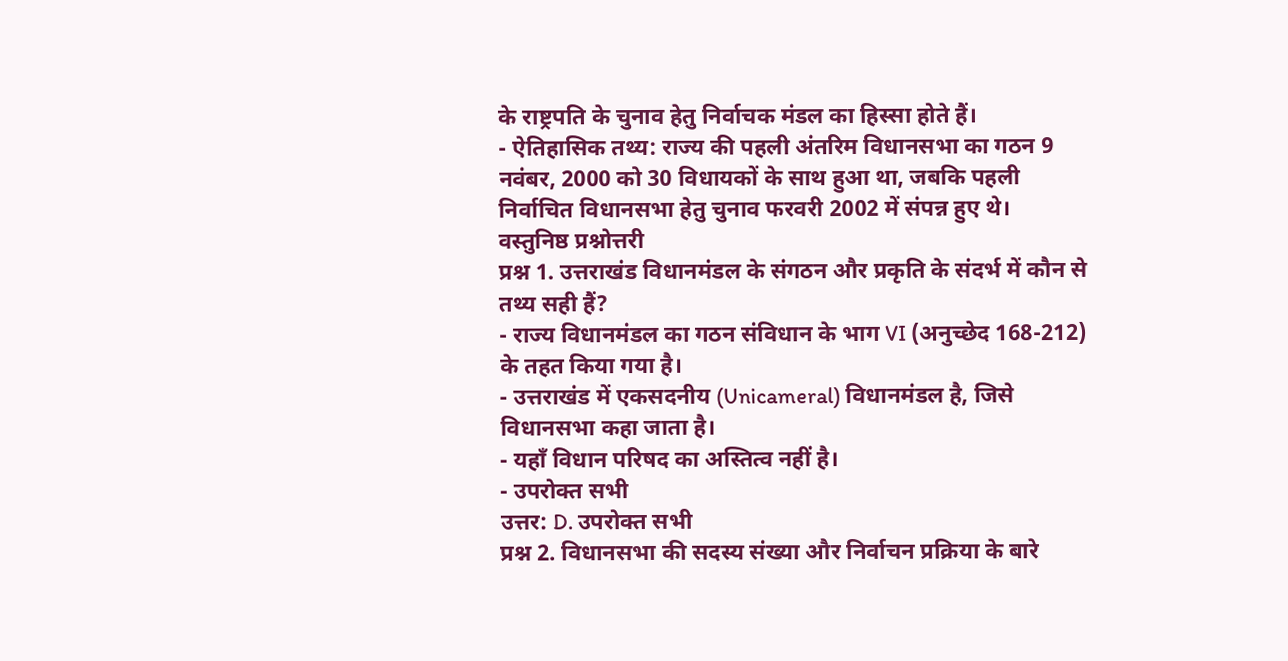के राष्ट्रपति के चुनाव हेतु निर्वाचक मंडल का हिस्सा होते हैं।
- ऐतिहासिक तथ्य: राज्य की पहली अंतरिम विधानसभा का गठन 9 नवंबर, 2000 को 30 विधायकों के साथ हुआ था, जबकि पहली निर्वाचित विधानसभा हेतु चुनाव फरवरी 2002 में संपन्न हुए थे।
वस्तुनिष्ठ प्रश्नोत्तरी
प्रश्न 1. उत्तराखंड विधानमंडल के संगठन और प्रकृति के संदर्भ में कौन से तथ्य सही हैं?
- राज्य विधानमंडल का गठन संविधान के भाग VI (अनुच्छेद 168-212) के तहत किया गया है।
- उत्तराखंड में एकसदनीय (Unicameral) विधानमंडल है, जिसे विधानसभा कहा जाता है।
- यहाँ विधान परिषद का अस्तित्व नहीं है।
- उपरोक्त सभी
उत्तर: D. उपरोक्त सभी
प्रश्न 2. विधानसभा की सदस्य संख्या और निर्वाचन प्रक्रिया के बारे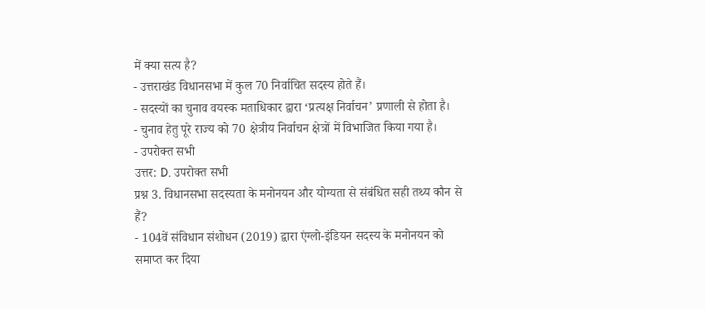में क्या सत्य है?
- उत्तराखंड विधानसभा में कुल 70 निर्वाचित सदस्य होते हैं।
- सदस्यों का चुनाव वयस्क मताधिकार द्वारा ‘प्रत्यक्ष निर्वाचन’ प्रणाली से होता है।
- चुनाव हेतु पूरे राज्य को 70 क्षेत्रीय निर्वाचन क्षेत्रों में विभाजित किया गया है।
- उपरोक्त सभी
उत्तर: D. उपरोक्त सभी
प्रश्न 3. विधानसभा सदस्यता के मनोनयन और योग्यता से संबंधित सही तथ्य कौन से हैं?
- 104वें संविधान संशोधन (2019) द्वारा एंग्लो-इंडियन सदस्य के मनोनयन को समाप्त कर दिया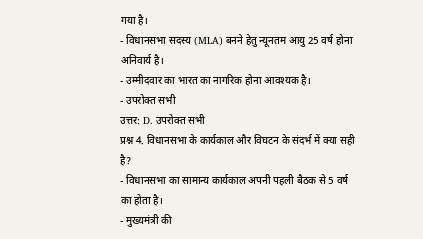गया है।
- विधानसभा सदस्य (MLA) बनने हेतु न्यूनतम आयु 25 वर्ष होना अनिवार्य है।
- उम्मीदवार का भारत का नागरिक होना आवश्यक है।
- उपरोक्त सभी
उत्तर: D. उपरोक्त सभी
प्रश्न 4. विधानसभा के कार्यकाल और विघटन के संदर्भ में क्या सही है?
- विधानसभा का सामान्य कार्यकाल अपनी पहली बैठक से 5 वर्ष का होता है।
- मुख्यमंत्री की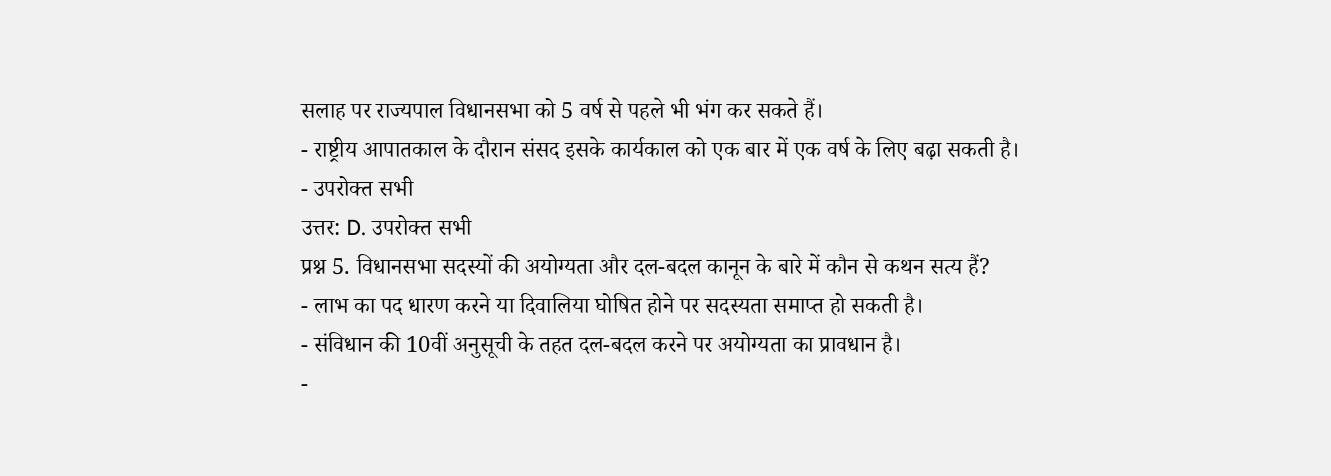सलाह पर राज्यपाल विधानसभा को 5 वर्ष से पहले भी भंग कर सकते हैं।
- राष्ट्रीय आपातकाल के दौरान संसद इसके कार्यकाल को एक बार में एक वर्ष के लिए बढ़ा सकती है।
- उपरोक्त सभी
उत्तर: D. उपरोक्त सभी
प्रश्न 5. विधानसभा सदस्यों की अयोग्यता और दल-बदल कानून के बारे में कौन से कथन सत्य हैं?
- लाभ का पद धारण करने या दिवालिया घोषित होने पर सदस्यता समाप्त हो सकती है।
- संविधान की 10वीं अनुसूची के तहत दल-बदल करने पर अयोग्यता का प्रावधान है।
-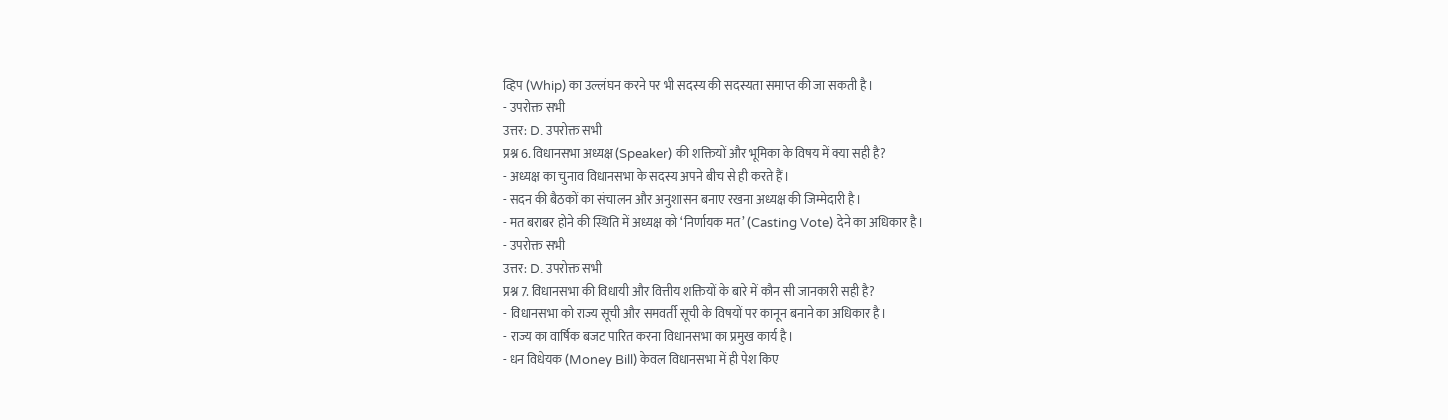व्हिप (Whip) का उल्लंघन करने पर भी सदस्य की सदस्यता समाप्त की जा सकती है।
- उपरोक्त सभी
उत्तर: D. उपरोक्त सभी
प्रश्न 6. विधानसभा अध्यक्ष (Speaker) की शक्तियों और भूमिका के विषय में क्या सही है?
- अध्यक्ष का चुनाव विधानसभा के सदस्य अपने बीच से ही करते हैं।
- सदन की बैठकों का संचालन और अनुशासन बनाए रखना अध्यक्ष की जिम्मेदारी है।
- मत बराबर होने की स्थिति में अध्यक्ष को ‘निर्णायक मत’ (Casting Vote) देने का अधिकार है।
- उपरोक्त सभी
उत्तर: D. उपरोक्त सभी
प्रश्न 7. विधानसभा की विधायी और वित्तीय शक्तियों के बारे में कौन सी जानकारी सही है?
- विधानसभा को राज्य सूची और समवर्ती सूची के विषयों पर कानून बनाने का अधिकार है।
- राज्य का वार्षिक बजट पारित करना विधानसभा का प्रमुख कार्य है।
- धन विधेयक (Money Bill) केवल विधानसभा में ही पेश किए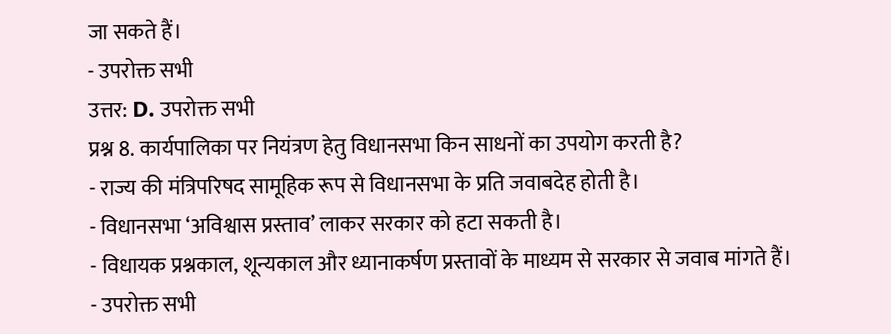जा सकते हैं।
- उपरोक्त सभी
उत्तर: D. उपरोक्त सभी
प्रश्न 8. कार्यपालिका पर नियंत्रण हेतु विधानसभा किन साधनों का उपयोग करती है?
- राज्य की मंत्रिपरिषद सामूहिक रूप से विधानसभा के प्रति जवाबदेह होती है।
- विधानसभा ‘अविश्वास प्रस्ताव’ लाकर सरकार को हटा सकती है।
- विधायक प्रश्नकाल, शून्यकाल और ध्यानाकर्षण प्रस्तावों के माध्यम से सरकार से जवाब मांगते हैं।
- उपरोक्त सभी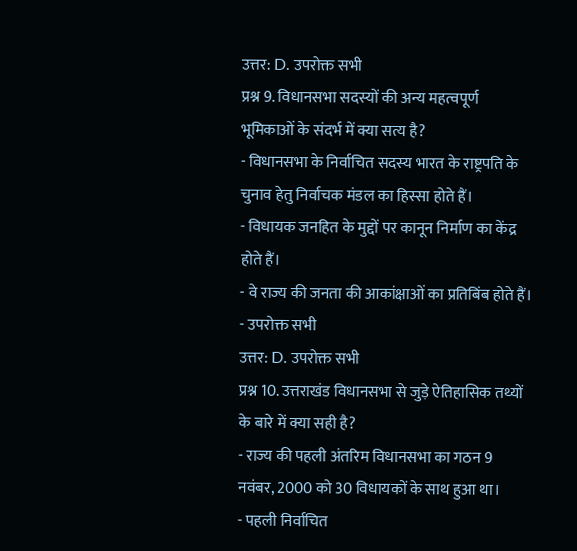उत्तर: D. उपरोक्त सभी
प्रश्न 9. विधानसभा सदस्यों की अन्य महत्वपूर्ण भूमिकाओं के संदर्भ में क्या सत्य है?
- विधानसभा के निर्वाचित सदस्य भारत के राष्ट्रपति के चुनाव हेतु निर्वाचक मंडल का हिस्सा होते हैं।
- विधायक जनहित के मुद्दों पर कानून निर्माण का केंद्र होते हैं।
- वे राज्य की जनता की आकांक्षाओं का प्रतिबिंब होते हैं।
- उपरोक्त सभी
उत्तर: D. उपरोक्त सभी
प्रश्न 10. उत्तराखंड विधानसभा से जुड़े ऐतिहासिक तथ्यों के बारे में क्या सही है?
- राज्य की पहली अंतरिम विधानसभा का गठन 9 नवंबर, 2000 को 30 विधायकों के साथ हुआ था।
- पहली निर्वाचित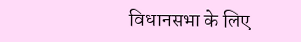विधानसभा के लिए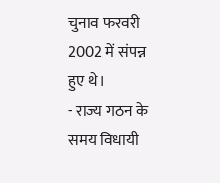चुनाव फरवरी 2002 में संपन्न हुए थे।
- राज्य गठन के समय विधायी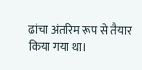ढांचा अंतरिम रूप से तैयार किया गया था।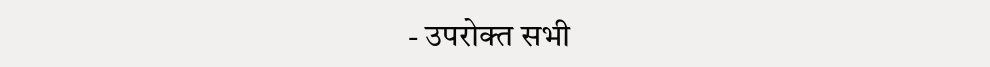- उपरोक्त सभी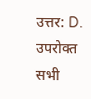उत्तर: D. उपरोक्त सभी